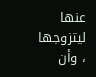عنها ليتزوجها ، وأن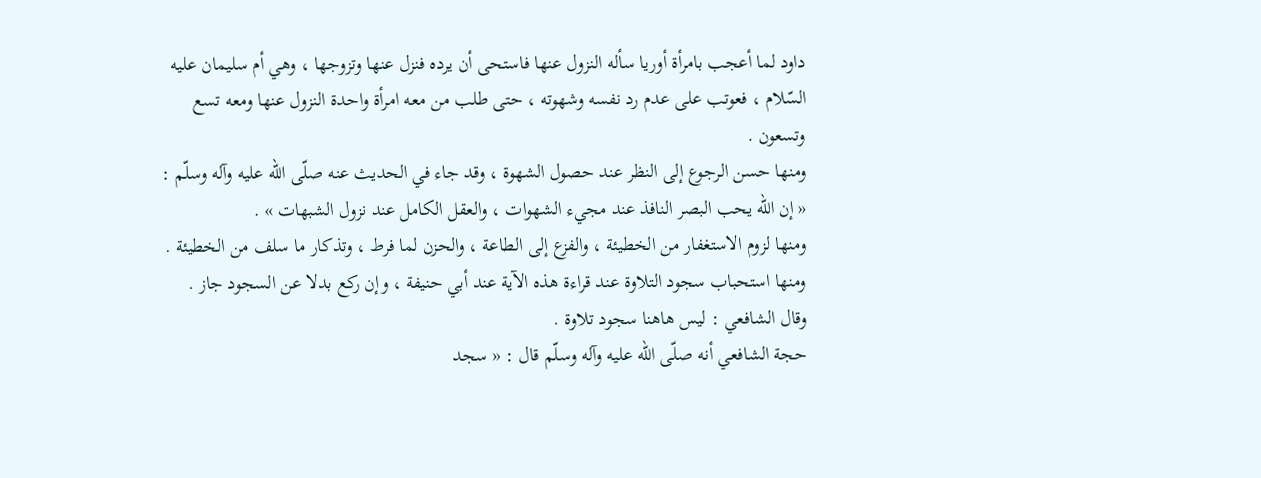داود لما أعجب بامرأة أوريا سأله النزول عنها فاستحى أن يرده فنزل عنها وتزوجها ، وهي أم سليمان عليه السّلام ، فعوتب على عدم رد نفسه وشهوته ، حتى طلب من معه امرأة واحدة النزول عنها ومعه تسع وتسعون .
ومنها حسن الرجوع إلى النظر عند حصول الشهوة ، وقد جاء في الحديث عنه صلّى اللّه عليه وآله وسلّم : « إن اللّه يحب البصر النافذ عند مجيء الشهوات ، والعقل الكامل عند نزول الشبهات » .
ومنها لزوم الاستغفار من الخطيئة ، والفزع إلى الطاعة ، والحزن لما فرط ، وتذكار ما سلف من الخطيئة .
ومنها استحباب سجود التلاوة عند قراءة هذه الآية عند أبي حنيفة ، وإن ركع بدلا عن السجود جاز .
وقال الشافعي : ليس هاهنا سجود تلاوة .
حجة الشافعي أنه صلّى اللّه عليه وآله وسلّم قال : « سجد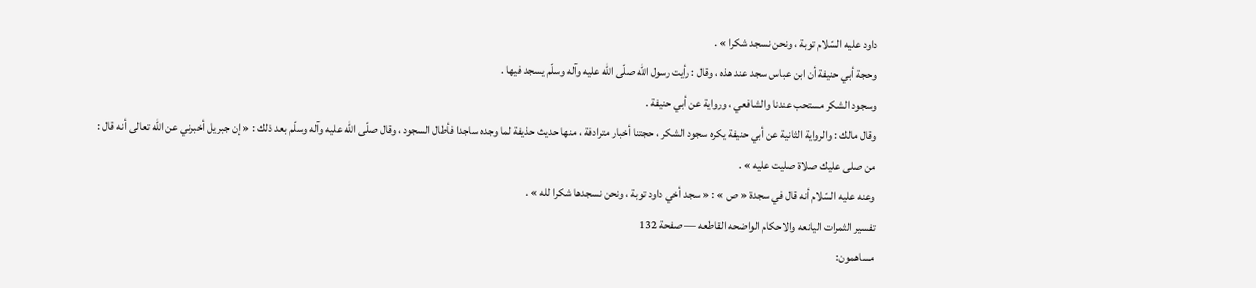داود عليه السّلام توبة ، ونحن نسجد شكرا » .
وحجة أبي حنيفة أن ابن عباس سجد عند هذه ، وقال : رأيت رسول اللّه صلّى اللّه عليه وآله وسلّم يسجد فيها .
وسجود الشكر مستحب عندنا والشافعي ، ورواية عن أبي حنيفة .
وقال مالك : والرواية الثانية عن أبي حنيفة يكره سجود الشكر ، حجتنا أخبار مترادفة ، منها حديث حذيفة لما وجده ساجدا فأطال السجود ، وقال صلّى اللّه عليه وآله وسلّم بعد ذلك : « إن جبريل أخبرني عن اللّه تعالى أنه قال :
من صلى عليك صلاة صليت عليه » .
وعنه عليه السّلام أنه قال في سجدة « ص » : « سجد أخي داود توبة ، ونحن نسجدها شكرا لله » .
تفسير الثمرات اليانعه والاحكام الواضحه القاطعه — صفحة 132
مساهمون: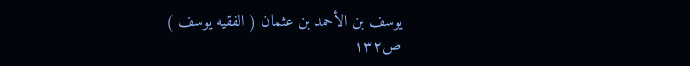يوسف بن الأحمد بن عثمان ( الفقيه يوسف )
ص١٣٢